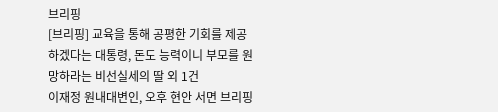브리핑
[브리핑] 교육을 통해 공평한 기회를 제공하겠다는 대통령, 돈도 능력이니 부모를 원망하라는 비선실세의 딸 외 1건
이재정 원내대변인, 오후 현안 서면 브리핑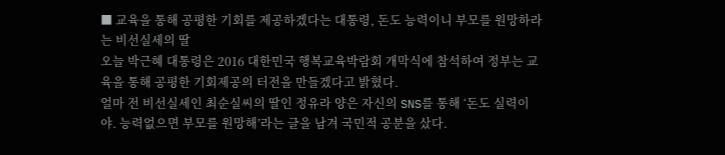■ 교육을 통해 공평한 기회를 제공하겠다는 대통령, 돈도 능력이니 부모를 원망하라는 비선실세의 딸
오늘 박근혜 대통령은 2016 대한민국 행복교육박람회 개막식에 참석하여 정부는 교육을 통해 공평한 기회제공의 터전을 만들겠다고 밝혔다.
얼마 전 비선실세인 최순실씨의 딸인 정유라 양은 자신의 SNS를 통해 ‘돈도 실력이야. 능력없으면 부모를 원망해’라는 글을 남겨 국민적 공분을 샀다.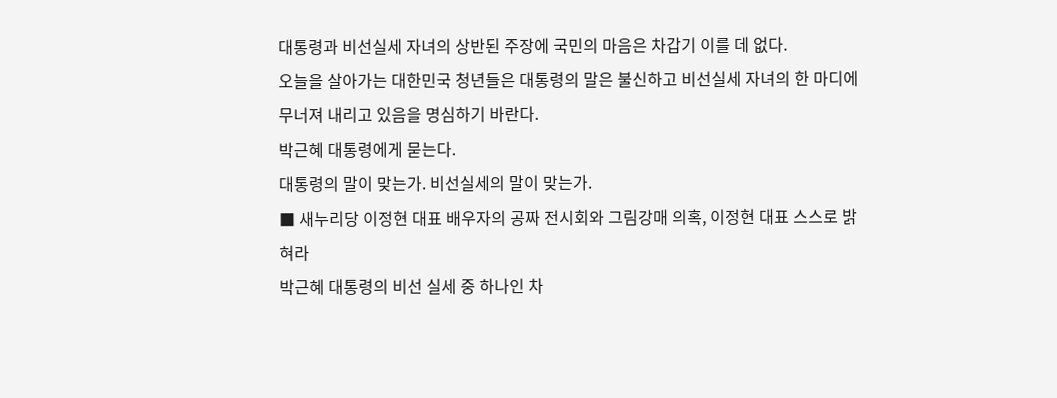대통령과 비선실세 자녀의 상반된 주장에 국민의 마음은 차갑기 이를 데 없다.
오늘을 살아가는 대한민국 청년들은 대통령의 말은 불신하고 비선실세 자녀의 한 마디에 무너져 내리고 있음을 명심하기 바란다.
박근혜 대통령에게 묻는다.
대통령의 말이 맞는가. 비선실세의 말이 맞는가.
■ 새누리당 이정현 대표 배우자의 공짜 전시회와 그림강매 의혹, 이정현 대표 스스로 밝혀라
박근혜 대통령의 비선 실세 중 하나인 차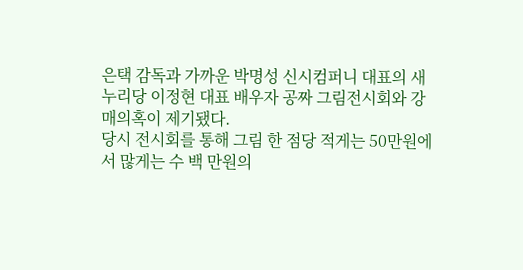은택 감독과 가까운 박명성 신시컴퍼니 대표의 새누리당 이정현 대표 배우자 공짜 그림전시회와 강매의혹이 제기됐다.
당시 전시회를 통해 그림 한 점당 적게는 50만원에서 많게는 수 백 만원의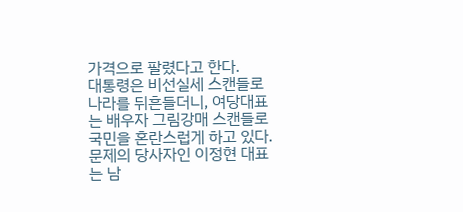가격으로 팔렸다고 한다.
대통령은 비선실세 스캔들로 나라를 뒤흔들더니, 여당대표는 배우자 그림강매 스캔들로 국민을 혼란스럽게 하고 있다.
문제의 당사자인 이정현 대표는 남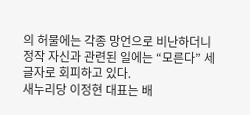의 허물에는 각종 망언으로 비난하더니 정작 자신과 관련된 일에는 “모른다” 세 글자로 회피하고 있다.
새누리당 이정현 대표는 배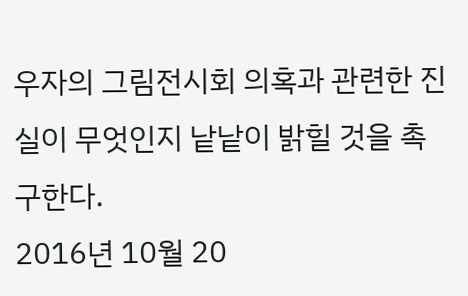우자의 그림전시회 의혹과 관련한 진실이 무엇인지 낱낱이 밝힐 것을 촉구한다.
2016년 10월 20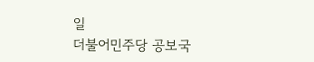일
더불어민주당 공보국